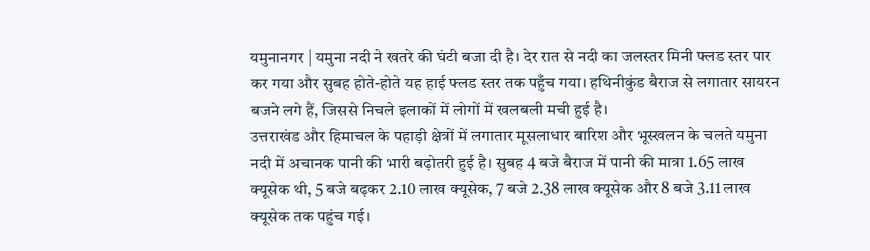यमुनानगर | यमुना नदी ने खतरे की घंटी बजा दी है। देर रात से नदी का जलस्तर मिनी फ्लड स्तर पार कर गया और सुबह होते-होते यह हाई फ्लड स्तर तक पहुँच गया। हथिनीकुंड बैराज से लगातार सायरन बजने लगे हैं, जिससे निचले इलाकों में लोगों में खलबली मची हुई है।
उत्तराखंड और हिमाचल के पहाड़ी क्षेत्रों में लगातार मूसलाधार बारिश और भूस्खलन के चलते यमुना नदी में अचानक पानी की भारी बढ़ोतरी हुई है। सुबह 4 बजे बैराज में पानी की मात्रा 1.65 लाख क्यूसेक थी, 5 बजे बढ़कर 2.10 लाख क्यूसेक, 7 बजे 2.38 लाख क्यूसेक और 8 बजे 3.11 लाख क्यूसेक तक पहुंच गई।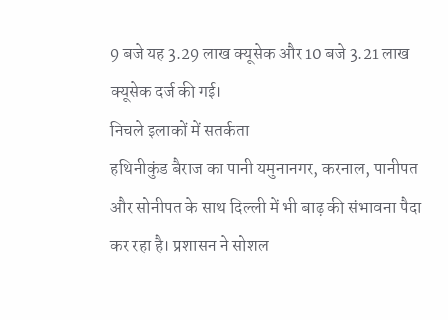9 बजे यह 3.29 लाख क्यूसेक और 10 बजे 3.21 लाख क्यूसेक दर्ज की गई।
निचले इलाकों में सतर्कता
हथिनीकुंड बैराज का पानी यमुनानगर, करनाल, पानीपत और सोनीपत के साथ दिल्ली में भी बाढ़ की संभावना पैदा कर रहा है। प्रशासन ने सोशल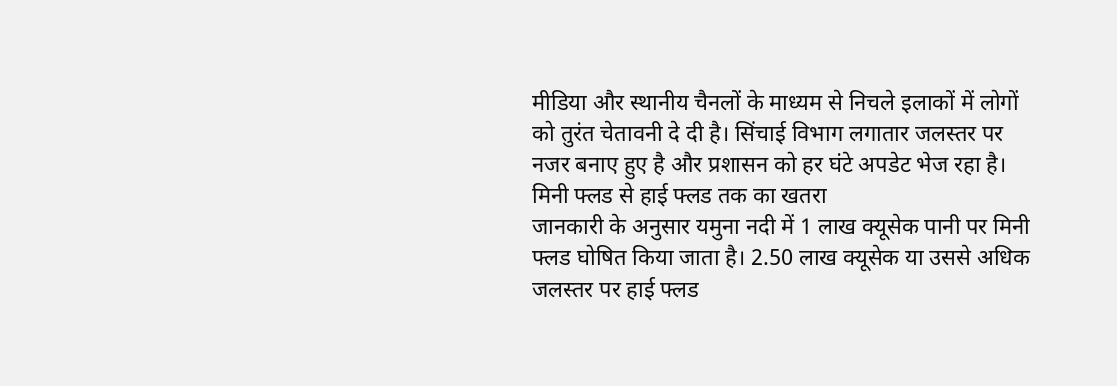मीडिया और स्थानीय चैनलों के माध्यम से निचले इलाकों में लोगों को तुरंत चेतावनी दे दी है। सिंचाई विभाग लगातार जलस्तर पर नजर बनाए हुए है और प्रशासन को हर घंटे अपडेट भेज रहा है।
मिनी फ्लड से हाई फ्लड तक का खतरा
जानकारी के अनुसार यमुना नदी में 1 लाख क्यूसेक पानी पर मिनी फ्लड घोषित किया जाता है। 2.50 लाख क्यूसेक या उससे अधिक जलस्तर पर हाई फ्लड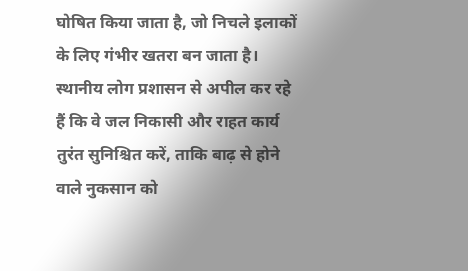घोषित किया जाता है, जो निचले इलाकों के लिए गंभीर खतरा बन जाता है।
स्थानीय लोग प्रशासन से अपील कर रहे हैं कि वे जल निकासी और राहत कार्य तुरंत सुनिश्चित करें, ताकि बाढ़ से होने वाले नुकसान को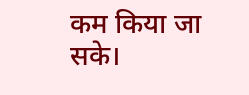कम किया जा सके।